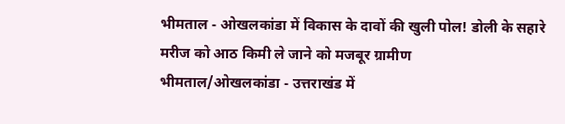भीमताल - ओखलकांडा में विकास के दावों की खुली पोल! डोली के सहारे मरीज को आठ किमी ले जाने को मजबूर ग्रामीण
भीमताल/ओखलकांडा - उत्तराखंड में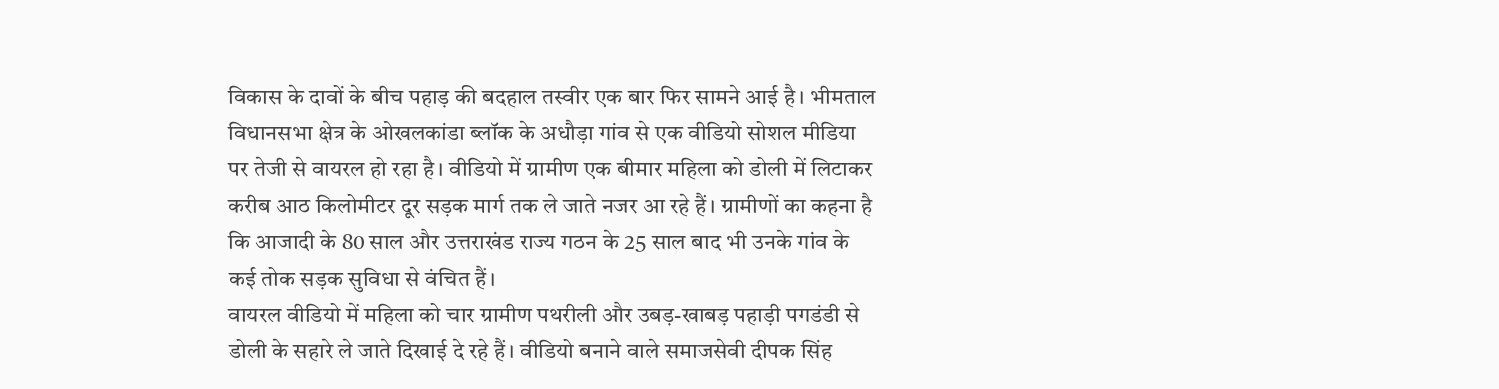विकास के दावों के बीच पहाड़ की बदहाल तस्वीर एक बार फिर सामने आई है। भीमताल विधानसभा क्षेत्र के ओखलकांडा ब्लॉक के अधौड़ा गांव से एक वीडियो सोशल मीडिया पर तेजी से वायरल हो रहा है। वीडियो में ग्रामीण एक बीमार महिला को डोली में लिटाकर करीब आठ किलोमीटर दूर सड़क मार्ग तक ले जाते नजर आ रहे हैं। ग्रामीणों का कहना है कि आजादी के 80 साल और उत्तराखंड राज्य गठन के 25 साल बाद भी उनके गांव के कई तोक सड़क सुविधा से वंचित हैं।
वायरल वीडियो में महिला को चार ग्रामीण पथरीली और उबड़-खाबड़ पहाड़ी पगडंडी से डोली के सहारे ले जाते दिखाई दे रहे हैं। वीडियो बनाने वाले समाजसेवी दीपक सिंह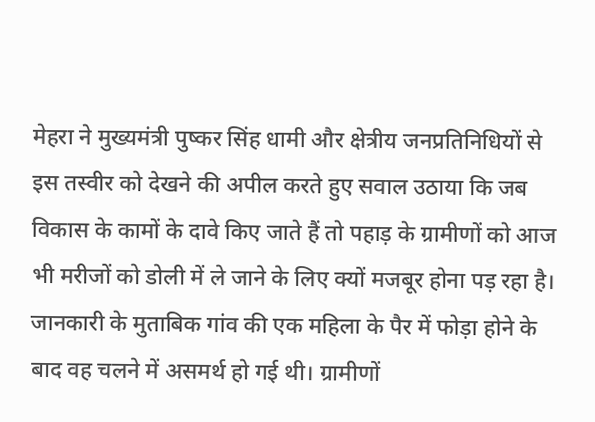मेहरा ने मुख्यमंत्री पुष्कर सिंह धामी और क्षेत्रीय जनप्रतिनिधियों से इस तस्वीर को देखने की अपील करते हुए सवाल उठाया कि जब विकास के कामों के दावे किए जाते हैं तो पहाड़ के ग्रामीणों को आज भी मरीजों को डोली में ले जाने के लिए क्यों मजबूर होना पड़ रहा है।
जानकारी के मुताबिक गांव की एक महिला के पैर में फोड़ा होने के बाद वह चलने में असमर्थ हो गई थी। ग्रामीणों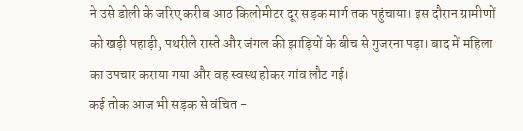ने उसे डोली के जरिए करीब आठ किलोमीटर दूर सड़क मार्ग तक पहुंचाया। इस दौरान ग्रामीणों को खड़ी पहाड़ी, पथरीले रास्ते और जंगल की झाड़ियों के बीच से गुजरना पड़ा। बाद में महिला का उपचार कराया गया और वह स्वस्थ होकर गांव लौट गई।
कई तोक आज भी सड़क से वंचित -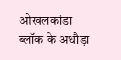ओखलकांडा ब्लॉक के अधौड़ा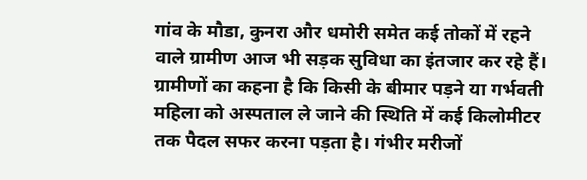गांव के मौडा, कुनरा और धमोरी समेत कई तोकों में रहने वाले ग्रामीण आज भी सड़क सुविधा का इंतजार कर रहे हैं। ग्रामीणों का कहना है कि किसी के बीमार पड़ने या गर्भवती महिला को अस्पताल ले जाने की स्थिति में कई किलोमीटर तक पैदल सफर करना पड़ता है। गंभीर मरीजों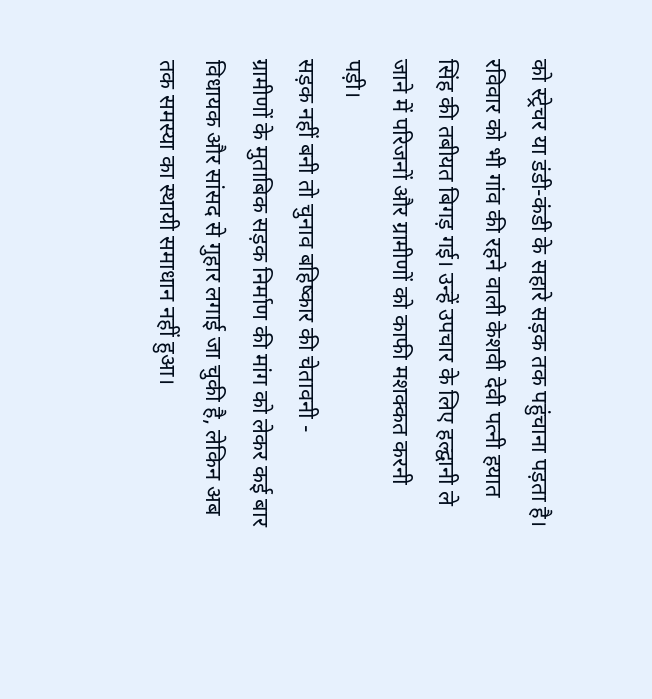को स्ट्रेचर या डंडी-कंडी के सहारे सड़क तक पहुंचाना पड़ता है। रविवार को भी गांव की रहने वाली केशवी देवी पत्नी हयात सिंह की तबीयत बिगड़ गई। उन्हें उपचार के लिए हल्द्वानी ले जाने में परिजनों और ग्रामीणों को काफी मशक्कत करनी पड़ी।
सड़क नहीं बनी तो चुनाव बहिष्कार की चेतावनी -
ग्रामीणों के मुताबिक सड़क निर्माण की मांग को लेकर कई बार विधायक और सांसद से गुहार लगाई जा चुकी है, लेकिन अब तक समस्या का स्थायी समाधान नहीं हुआ।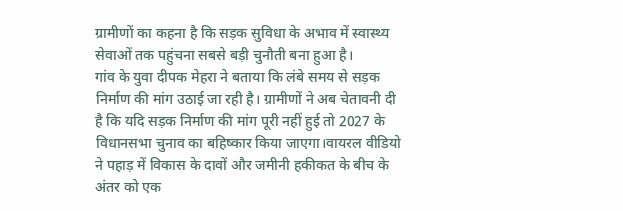ग्रामीणों का कहना है कि सड़क सुविधा के अभाव में स्वास्थ्य सेवाओं तक पहुंचना सबसे बड़ी चुनौती बना हुआ है।
गांव के युवा दीपक मेहरा ने बताया कि लंबे समय से सड़क निर्माण की मांग उठाई जा रही है। ग्रामीणों ने अब चेतावनी दी है कि यदि सड़क निर्माण की मांग पूरी नहीं हुई तो 2027 के विधानसभा चुनाव का बहिष्कार किया जाएगा।वायरल वीडियो ने पहाड़ में विकास के दावों और जमीनी हकीकत के बीच के अंतर को एक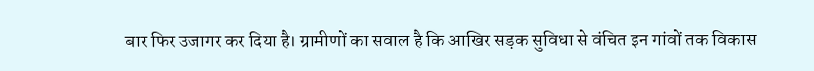बार फिर उजागर कर दिया है। ग्रामीणों का सवाल है कि आखिर सड़क सुविधा से वंचित इन गांवों तक विकास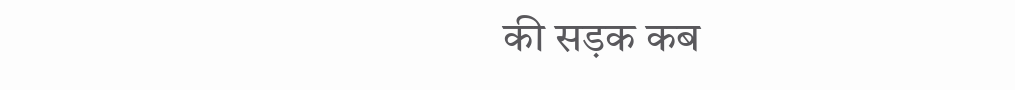की सड़क कब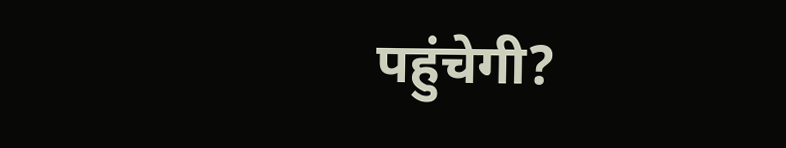पहुंचेगी?